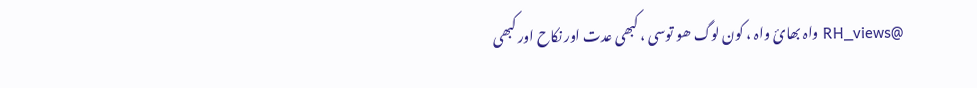@RH_views واہ بھائ واہ ، کون لوگ ھو توسی ، کبھی عدت اور نکاح اور کبھی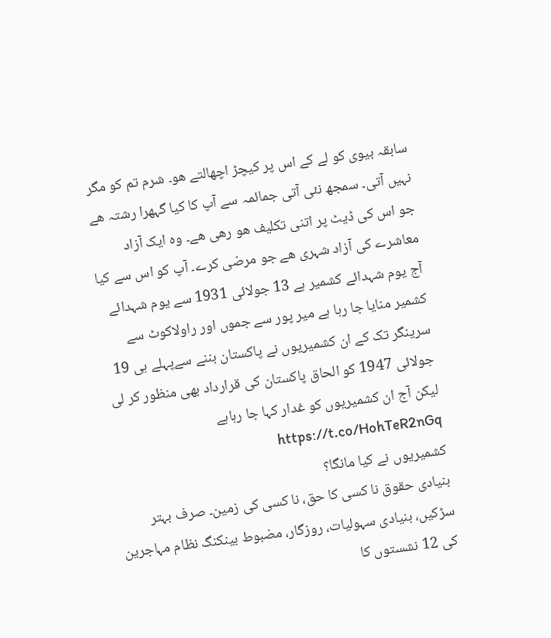سابقہ بيوی کو لے کے اس پر کيچڑ اچھالتے ھو۔ شرم تم کو مگر نہيں آتی۔ سمجھ نئی آتی جمائمہ سے آپ کا کيا گہھرا رشتہ ھے جو اس کی ڈيٹ پر اتنی تکليف ھو رھی ھے۔ وہ ايک آزاد معاشرے کی آزاد شہری ھے جو مرضی کرے۔ آپ کو اس سے کيا
آج یوم شہدائے کشمیر ہے 13 جولائی 1931 سے یوم شہدائے کشمیر منایا جا رہا ہے میر پور سے جموں اور راولاکوٹ سے سرینگر تک کے ان کشمیریوں نے پاکستان بننے سےپہلے ہی 19 جولائی 1947 کو الحاق پاکستان کی قرارداد بھی منظور کر لی لیکن آج ان کشمیریوں کو غدار کہا جا رہاہے https://t.co/HohTeR2nGq
کشمیریوں نے کیا مانگا؟
بنیادی حقوق نا کسی کا حق، نا کسی کی زمین۔ صرف بہتر سڑکیں، بنیادی سہولیات، روزگار، مضبوط بینکنگ نظام مہاجرین کی 12 نشستوں کا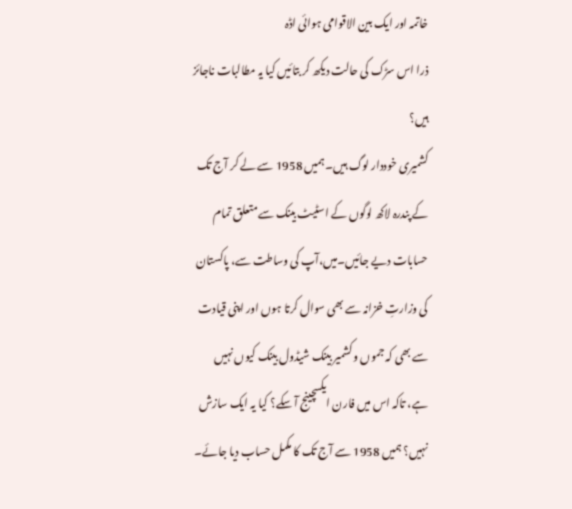خاتمہ اور ایک بین الاقوامی ہوائی اڈہ
ذرا اس سڑک کی حالت دیکھ کر بتائیں کیا یہ مطالبات ناجائز ہیں؟
کشمیری خوددار لوگ ہیں۔ ہمیں 1958 سے لے کر آج تک کے پندرہ لاکھ لوگوں کے اسٹیٹ بینک سے متعلق تمام حسابات دیے جائیں۔میں،آپ کی وساطت سے، پاکستان کی وزارتِ خزانہ سے بھی سوال کرتا ہوں اور اپنی قیادت سے بھی کہ جموں و کشمیر بینک شیڈول بینک کیوں نہیں ہے، تاکہ اس میں فارن ایکسچینج آ سکے؟ کیا یہ ایک سازش نہیں؟ ہمیں 1958 سے آج تک کا مکمل حساب دیا جائے۔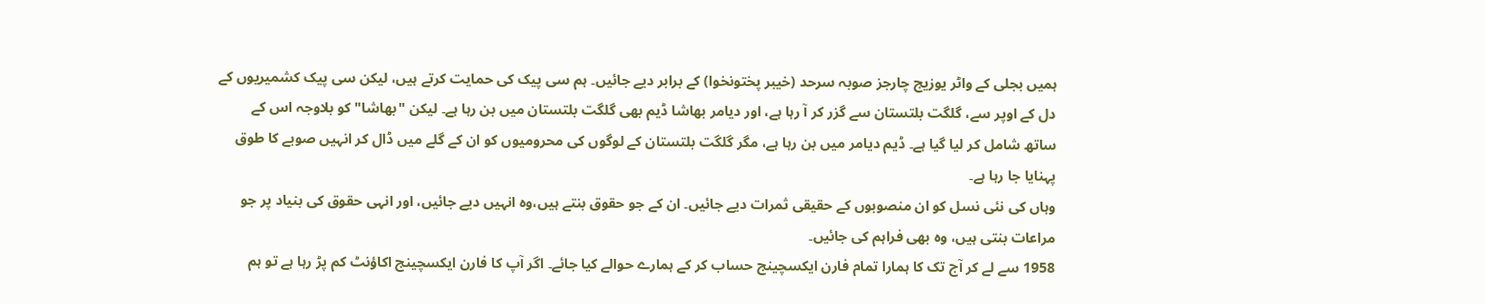ہمیں بجلی کے واٹر یوزیج چارجز صوبہ سرحد (خیبر پختونخوا) کے برابر دیے جائیں۔ ہم سی پیک کی حمایت کرتے ہیں، لیکن سی پیک کشمیریوں کے دل کے اوپر سے، گلگت بلتستان سے گزر کر آ رہا ہے، اور دیامر بھاشا ڈیم بھی گلگت بلتستان میں بن رہا ہے۔ لیکن "بھاشا" کو بلاوجہ اس کے ساتھ شامل کر لیا گیا ہے۔ ڈیم دیامر میں بن رہا ہے، مگر گلگت بلتستان کے لوگوں کی محرومیوں کو ان کے گلے میں ڈال کر انہیں صوبے کا طوق پہنایا جا رہا ہے۔
وہاں کی نئی نسل کو ان منصوبوں کے حقیقی ثمرات دیے جائیں۔ ان کے جو حقوق بنتے ہیں،وہ انہیں دیے جائیں، اور انہی حقوق کی بنیاد پر جو مراعات بنتی ہیں، وہ بھی فراہم کی جائیں۔
1958 سے لے کر آج تک کا ہمارا تمام فارن ایکسچینج حساب کر کے ہمارے حوالے کیا جائے۔ اگر آپ کا فارن ایکسچینج اکاؤنٹ کم پڑ رہا ہے تو ہم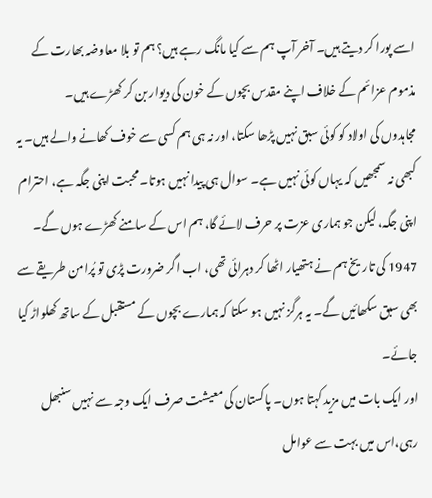اسے پورا کر دیتے ہیں۔ آخر آپ ہم سے کیا مانگ رہے ہیں؟ ہم تو بلا معاوضہ بھارت کے مذموم عزائم کے خلاف اپنے مقدس بچوں کے خون کی دیوار بن کر کھڑے ہیں۔
مجاہدوں کی اولاد کو کوئی سبق نہیں پڑھا سکتا، اور نہ ہی ہم کسی سے خوف کھانے والے ہیں۔ یہ کبھی نہ سمجھیں کہ یہاں کوئی نہیں ہے۔ سوال ہی پیدا نہیں ہوتا۔ محبت اپنی جگہ ہے، احترام اپنی جگہ، لیکن جو ہماری عزت پر حرف لائے گا، ہم اس کے سامنے کھڑے ہوں گے۔
1947 کی تاریخ ہم نے ہتھیار اٹھا کر دہرائی تھی، اب اگر ضرورت پڑی تو پُرامن طریقے سے بھی سبق سکھائیں گے۔ یہ ہرگز نہیں ہو سکتا کہ ہمارے بچوں کے مستقبل کے ساتھ کھلواڑ کیا جائے۔
اور ایک بات میں مزید کہتا ہوں۔ پاکستان کی معیشت صرف ایک وجہ سے نہیں سنبھل رہی،اس میں بہت سے عوامل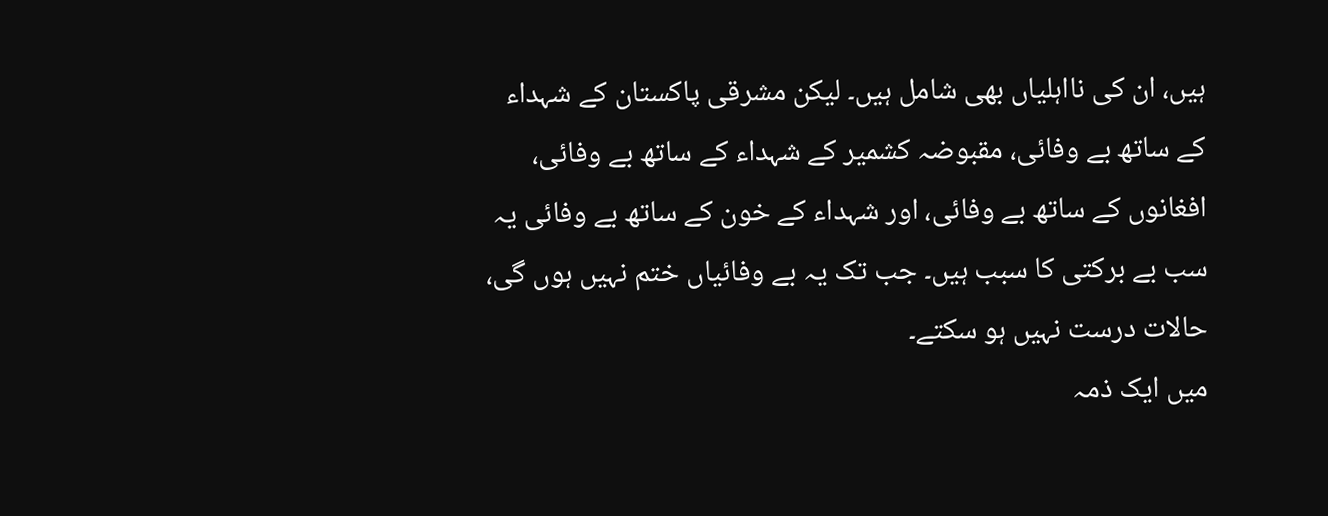ہیں، ان کی نااہلیاں بھی شامل ہیں۔ لیکن مشرقی پاکستان کے شہداء کے ساتھ بے وفائی، مقبوضہ کشمیر کے شہداء کے ساتھ بے وفائی، افغانوں کے ساتھ بے وفائی، اور شہداء کے خون کے ساتھ بے وفائی یہ سب بے برکتی کا سبب ہیں۔ جب تک یہ بے وفائیاں ختم نہیں ہوں گی، حالات درست نہیں ہو سکتے۔
میں ایک ذمہ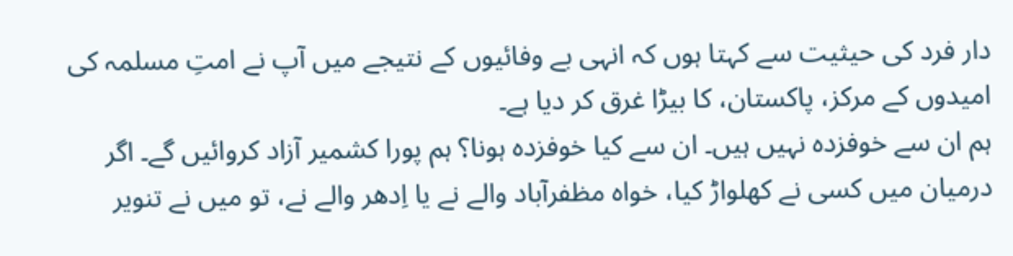دار فرد کی حیثیت سے کہتا ہوں کہ انہی بے وفائیوں کے نتیجے میں آپ نے امتِ مسلمہ کی امیدوں کے مرکز، پاکستان، کا بیڑا غرق کر دیا ہے۔
ہم ان سے خوفزدہ نہیں ہیں۔ ان سے کیا خوفزدہ ہونا؟ ہم پورا کشمیر آزاد کروائیں گے۔ اگر درمیان میں کسی نے کھلواڑ کیا، خواہ مظفرآباد والے نے یا اِدھر والے نے، تو میں نے تنویر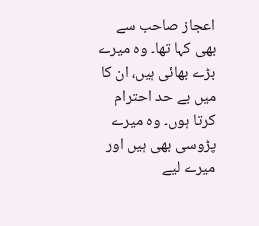اعجاز صاحب سے بھی کہا تھا۔ وہ میرے بڑے بھائی ہیں، ان کا میں بے حد احترام کرتا ہوں۔ وہ میرے پڑوسی بھی ہیں اور میرے لیے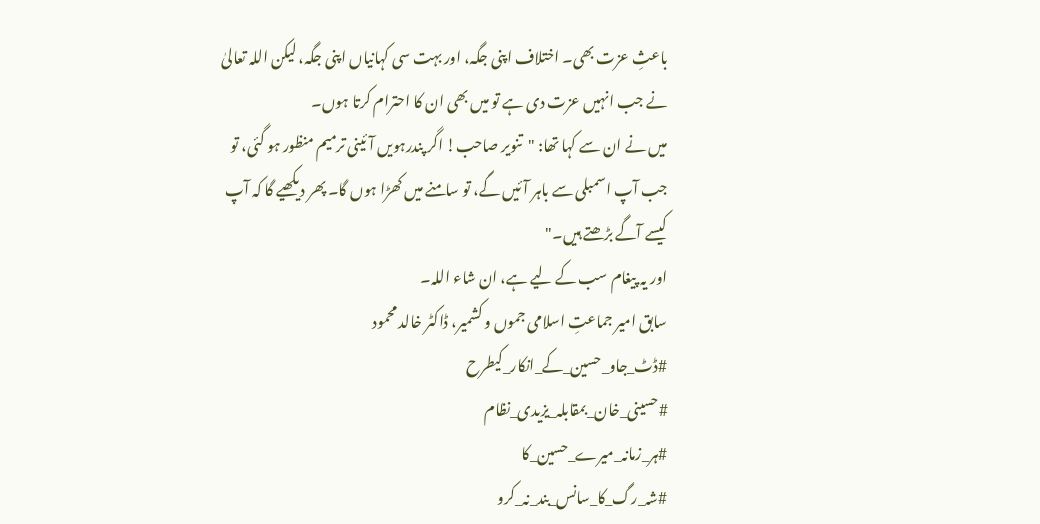باعثِ عزت بھی۔ اختلاف اپنی جگہ، اور بہت سی کہانیاں اپنی جگہ، لیکن اللہ تعالیٰ نے جب انہیں عزت دی ہے تو میں بھی ان کا احترام کرتا ہوں۔
میں نے ان سے کہا تھا: "تنویر صاحب! اگر پندرہویں آئینی ترمیم منظور ہو گئی، تو جب آپ اسمبلی سے باہر آئیں گے، تو سامنے میں کھڑا ہوں گا۔ پھر دیکھیے گا کہ آپ کیسے آگے بڑھتے ہیں۔"
اور یہ پیغام سب کے لیے ہے، ان شاء اللہ۔
سابق امیر جماعتِ اسلامی جموں و کشمیر، ڈاکٹر خالد محمود
#ڈٹ_جاو_حسین_کے_انکار_کیطرح
#حسینی_خان_بمقابلہ_یزیدی_نظام
#ہر_زمانہ_میرے_حسین_کا
#شہ_رگ_کا_سانس_بند_نہ_کرو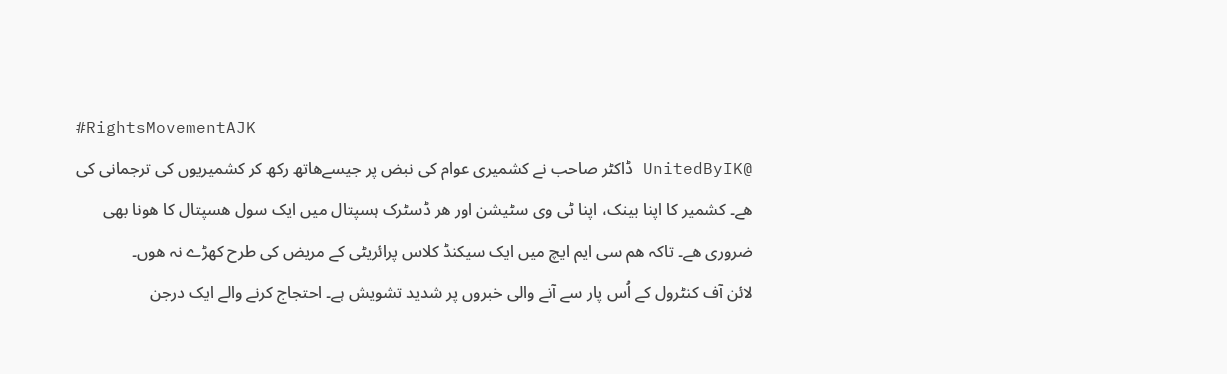#RightsMovementAJK
@UnitedByIK ڈاکٹر صاحب نے کشميری عوام کی نبض پر جيسےھاتھ رکھ کر کشميريوں کی ترجمانی کی ھے۔ کشمير کا اپنا بينک، اپنا ٹی وی سٹيشن اور ھر ڈسٹرک ہسپتال ميں ايک سول ھسپتال کا ھونا بھی ضروری ھے۔ تاکہ ھم سی ايم ايچ ميں ايک سيکنڈ کلاس پرائريٹی کے مريض کی طرح کھڑے نہ ھوں۔
لائن آف کنٹرول کے اُس پار سے آنے والی خبروں پر شدید تشویش ہے۔ احتجاج کرنے والے ایک درجن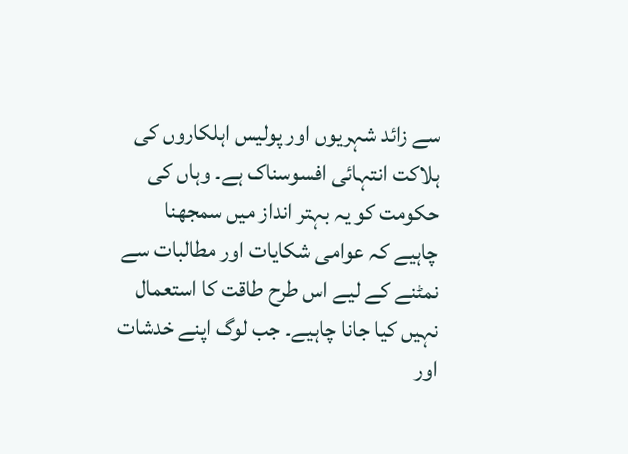سے زائد شہریوں اور پولیس اہلکاروں کی ہلاکت انتہائی افسوسناک ہے۔ وہاں کی حکومت کو یہ بہتر انداز میں سمجھنا چاہیے کہ عوامی شکایات اور مطالبات سے نمٹنے کے لیے اس طرح طاقت کا استعمال نہیں کیا جانا چاہیے۔ جب لوگ اپنے خدشات اور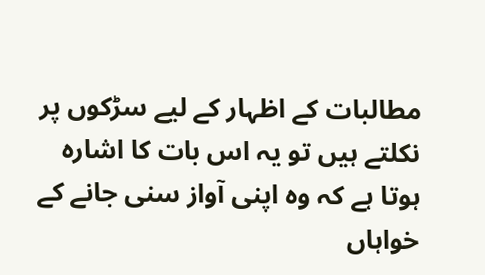مطالبات کے اظہار کے لیے سڑکوں پر نکلتے ہیں تو یہ اس بات کا اشارہ ہوتا ہے کہ وہ اپنی آواز سنی جانے کے خواہاں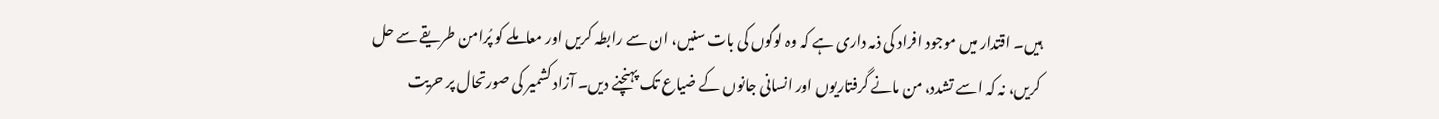ہیں۔ اقتدار میں موجود افراد کی ذمہ داری ہے کہ وہ لوگوں کی بات سنیں، ان سے رابطہ کریں اور معاملے کو پُرامن طریقے سے حل کریں، نہ کہ اسے تشدد، من مانے گرفتاریوں اور انسانی جانوں کے ضیاع تک پہنچنے دیں۔ آزاد کشمیر کی صورتحال پر حریت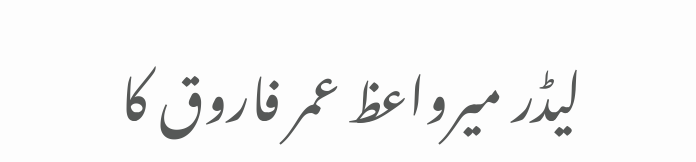لیڈر میرواعظ عمر فاروق کا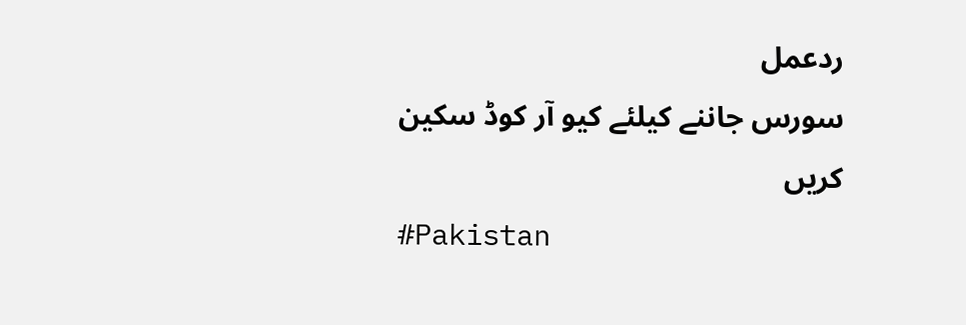ردعمل
سورس جاننے کیلئے کیو آر کوڈ سکین کریں
#Pakistan